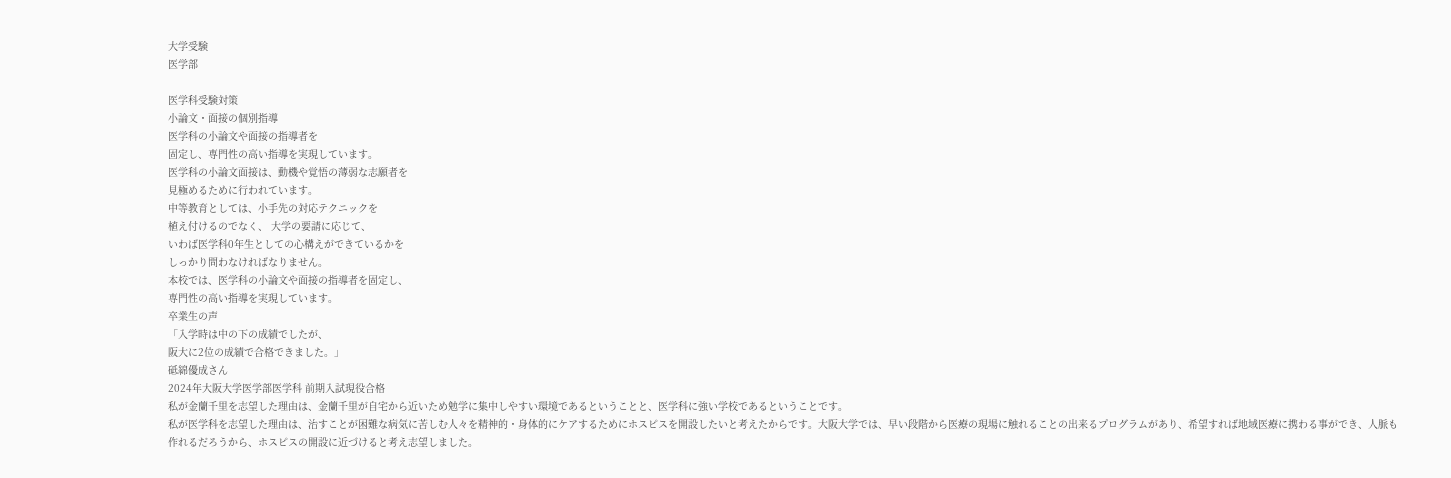大学受験
医学部

医学科受験対策
小論文・面接の個別指導
医学科の小論文や面接の指導者を
固定し、専門性の高い指導を実現しています。
医学科の小論文面接は、動機や覚悟の薄弱な志願者を
見極めるために行われています。
中等教育としては、小手先の対応テクニックを
植え付けるのでなく、 大学の要請に応じて、
いわば医学科0年生としての心構えができているかを
しっかり問わなければなりません。
本校では、医学科の小論文や面接の指導者を固定し、
専門性の高い指導を実現しています。
卒業生の声
「入学時は中の下の成績でしたが、
阪大に2位の成績で合格できました。」
砥綿優成さん
2024年大阪大学医学部医学科 前期入試現役合格
私が金蘭千里を志望した理由は、金蘭千里が自宅から近いため勉学に集中しやすい環境であるということと、医学科に強い学校であるということです。
私が医学科を志望した理由は、治すことが困難な病気に苦しむ人々を精神的・身体的にケアするためにホスピスを開設したいと考えたからです。大阪大学では、早い段階から医療の現場に触れることの出来るプログラムがあり、希望すれば地域医療に携わる事ができ、人脈も作れるだろうから、ホスピスの開設に近づけると考え志望しました。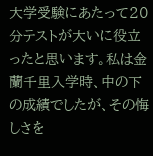大学受験にあたって20分テストが大いに役立ったと思います。私は金蘭千里入学時、中の下の成績でしたが、その悔しさを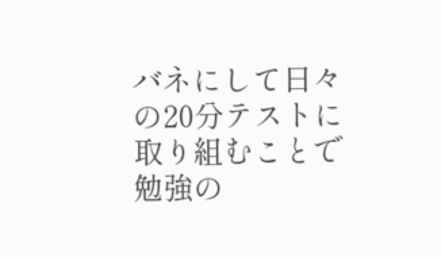バネにして日々の20分テストに取り組むことで勉強の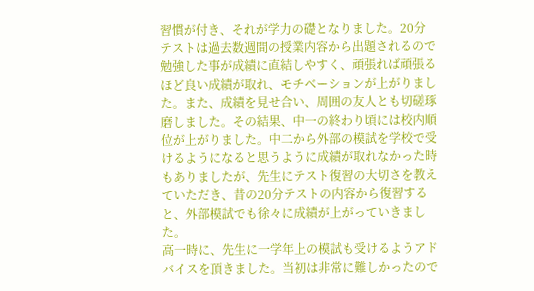習慣が付き、それが学力の礎となりました。20分テストは過去数週間の授業内容から出題されるので勉強した事が成績に直結しやすく、頑張れば頑張るほど良い成績が取れ、モチベーションが上がりました。また、成績を見せ合い、周囲の友人とも切磋琢磨しました。その結果、中一の終わり頃には校内順位が上がりました。中二から外部の模試を学校で受けるようになると思うように成績が取れなかった時もありましたが、先生にテスト復習の大切さを教えていただき、昔の20分テストの内容から復習すると、外部模試でも徐々に成績が上がっていきました。
高一時に、先生に一学年上の模試も受けるようアドバイスを頂きました。当初は非常に難しかったので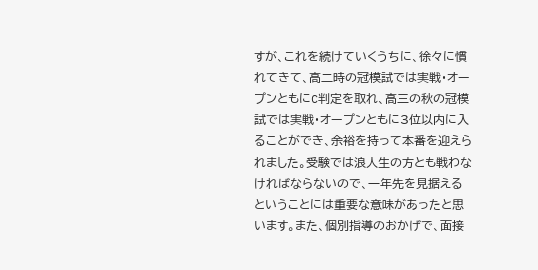すが、これを続けていくうちに、徐々に慣れてきて、高二時の冠模試では実戦・オープンともにC判定を取れ、高三の秋の冠模試では実戦・オープンともに3位以内に入ることができ、余裕を持って本番を迎えられました。受験では浪人生の方とも戦わなければならないので、一年先を見据えるということには重要な意味があったと思います。また、個別指導のおかげで、面接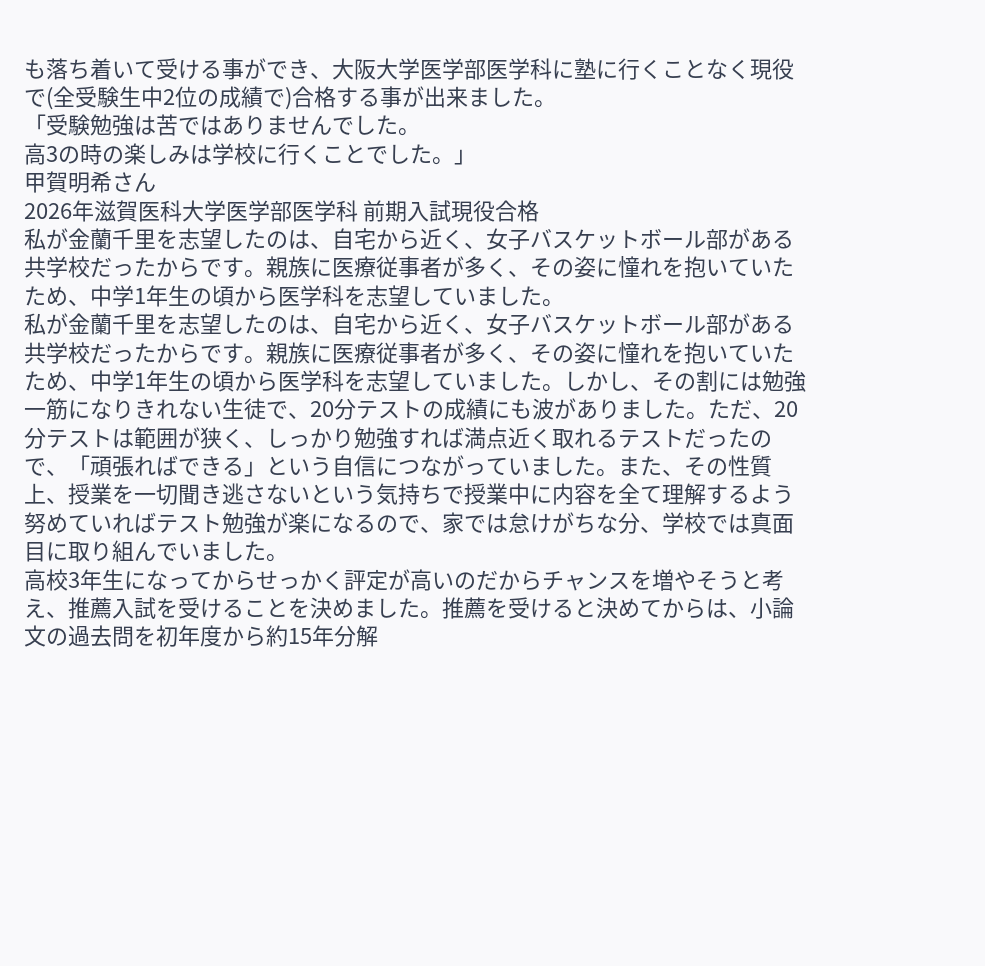も落ち着いて受ける事ができ、大阪大学医学部医学科に塾に行くことなく現役で(全受験生中2位の成績で)合格する事が出来ました。
「受験勉強は苦ではありませんでした。
高3の時の楽しみは学校に行くことでした。」
甲賀明希さん
2026年滋賀医科大学医学部医学科 前期入試現役合格
私が金蘭千里を志望したのは、自宅から近く、女子バスケットボール部がある共学校だったからです。親族に医療従事者が多く、その姿に憧れを抱いていたため、中学1年生の頃から医学科を志望していました。
私が金蘭千里を志望したのは、自宅から近く、女子バスケットボール部がある共学校だったからです。親族に医療従事者が多く、その姿に憧れを抱いていたため、中学1年生の頃から医学科を志望していました。しかし、その割には勉強一筋になりきれない生徒で、20分テストの成績にも波がありました。ただ、20分テストは範囲が狭く、しっかり勉強すれば満点近く取れるテストだったので、「頑張ればできる」という自信につながっていました。また、その性質上、授業を一切聞き逃さないという気持ちで授業中に内容を全て理解するよう努めていればテスト勉強が楽になるので、家では怠けがちな分、学校では真面目に取り組んでいました。
高校3年生になってからせっかく評定が高いのだからチャンスを増やそうと考え、推薦入試を受けることを決めました。推薦を受けると決めてからは、小論文の過去問を初年度から約15年分解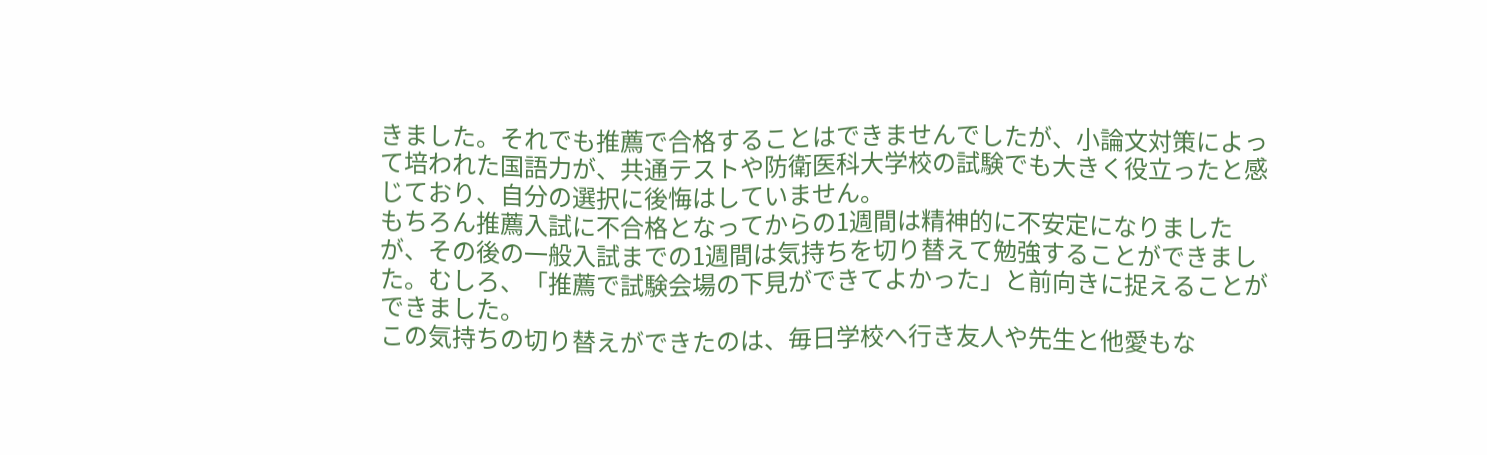きました。それでも推薦で合格することはできませんでしたが、小論文対策によって培われた国語力が、共通テストや防衛医科大学校の試験でも大きく役立ったと感じており、自分の選択に後悔はしていません。
もちろん推薦入試に不合格となってからの1週間は精神的に不安定になりましたが、その後の一般入試までの1週間は気持ちを切り替えて勉強することができました。むしろ、「推薦で試験会場の下見ができてよかった」と前向きに捉えることができました。
この気持ちの切り替えができたのは、毎日学校へ行き友人や先生と他愛もな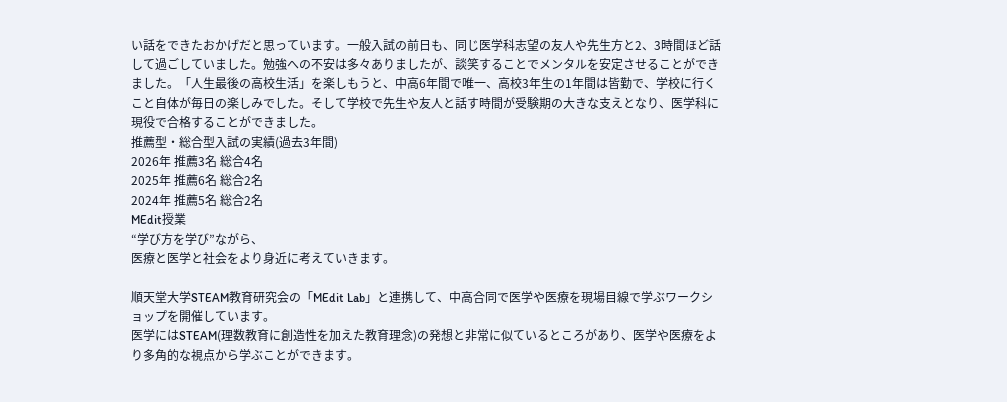い話をできたおかげだと思っています。一般入試の前日も、同じ医学科志望の友人や先生方と2、3時間ほど話して過ごしていました。勉強への不安は多々ありましたが、談笑することでメンタルを安定させることができました。「人生最後の高校生活」を楽しもうと、中高6年間で唯一、高校3年生の1年間は皆勤で、学校に行くこと自体が毎日の楽しみでした。そして学校で先生や友人と話す時間が受験期の大きな支えとなり、医学科に現役で合格することができました。
推薦型・総合型入試の実績(過去3年間)
2026年 推薦3名 総合4名
2025年 推薦6名 総合2名
2024年 推薦5名 総合2名
MEdit授業
“学び方を学び”ながら、
医療と医学と社会をより身近に考えていきます。

順天堂大学STEAM教育研究会の「MEdit Lab」と連携して、中高合同で医学や医療を現場目線で学ぶワークショップを開催しています。
医学にはSTEAM(理数教育に創造性を加えた教育理念)の発想と非常に似ているところがあり、医学や医療をより多角的な視点から学ぶことができます。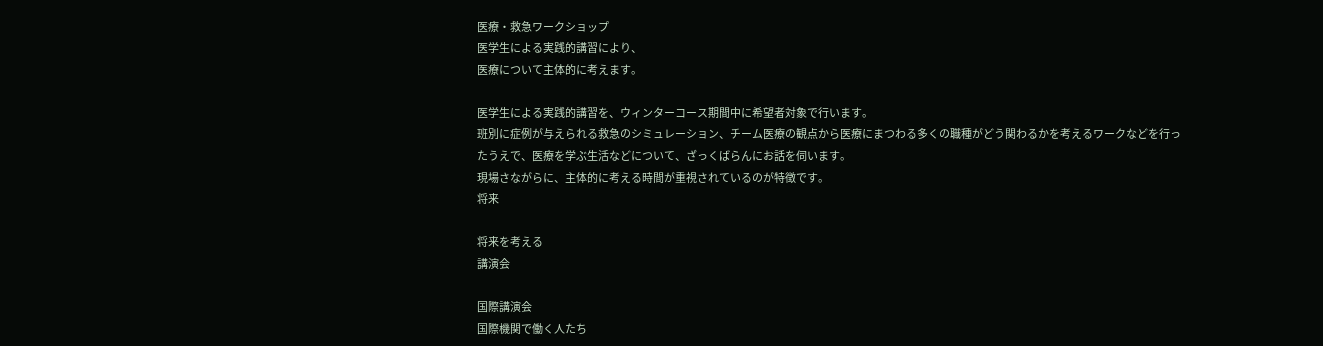医療・救急ワークショップ
医学生による実践的講習により、
医療について主体的に考えます。

医学生による実践的講習を、ウィンターコース期間中に希望者対象で行います。
班別に症例が与えられる救急のシミュレーション、チーム医療の観点から医療にまつわる多くの職種がどう関わるかを考えるワークなどを行ったうえで、医療を学ぶ生活などについて、ざっくばらんにお話を伺います。
現場さながらに、主体的に考える時間が重視されているのが特徴です。
将来

将来を考える
講演会

国際講演会
国際機関で働く人たち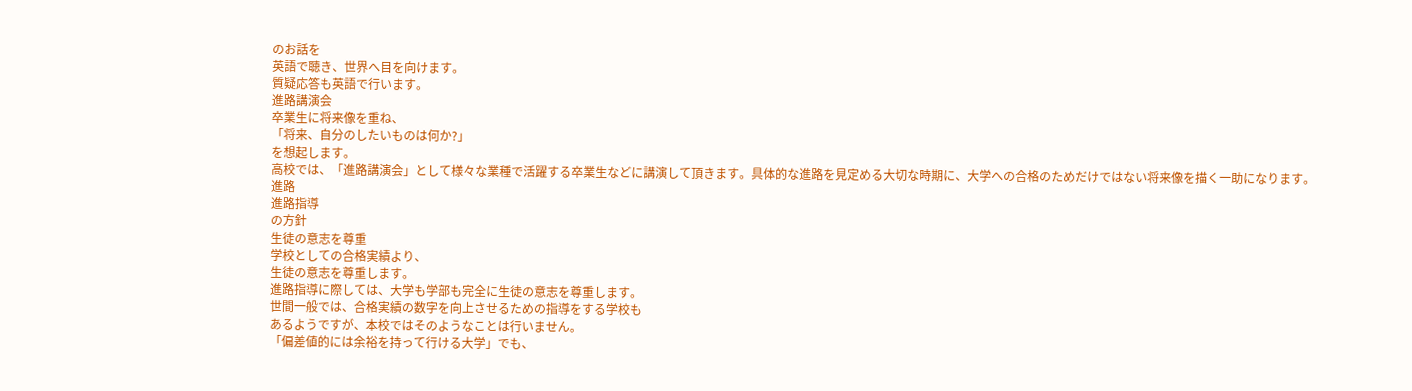のお話を
英語で聴き、世界へ目を向けます。
質疑応答も英語で行います。
進路講演会
卒業生に将来像を重ね、
「将来、自分のしたいものは何か?」
を想起します。
高校では、「進路講演会」として様々な業種で活躍する卒業生などに講演して頂きます。具体的な進路を見定める大切な時期に、大学への合格のためだけではない将来像を描く一助になります。
進路
進路指導
の方針
生徒の意志を尊重
学校としての合格実績より、
生徒の意志を尊重します。
進路指導に際しては、大学も学部も完全に生徒の意志を尊重します。
世間一般では、合格実績の数字を向上させるための指導をする学校も
あるようですが、本校ではそのようなことは行いません。
「偏差値的には余裕を持って行ける大学」でも、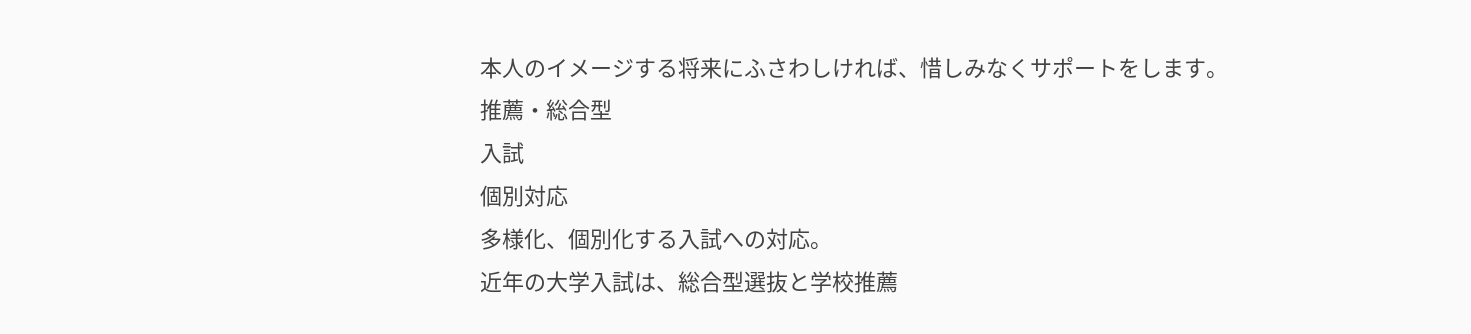本人のイメージする将来にふさわしければ、惜しみなくサポートをします。
推薦・総合型
入試
個別対応
多様化、個別化する入試への対応。
近年の大学入試は、総合型選抜と学校推薦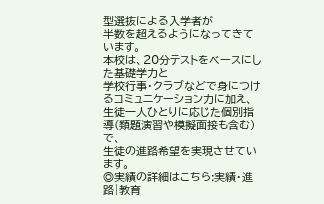型選抜による入学者が
半数を超えるようになってきています。
本校は、20分テストをベースにした基礎学力と
学校行事・クラブなどで身につけるコミュニケーション力に加え、
生徒一人ひとりに応じた個別指導(類題演習や模擬面接も含む)で、
生徒の進路希望を実現させています。
◎実績の詳細はこちら:実績・進路|教育